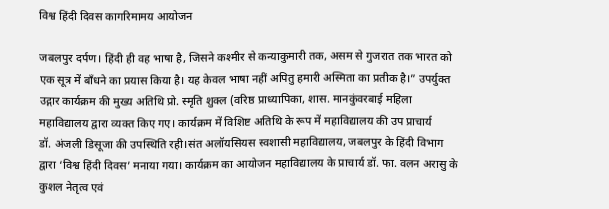विश्व हिंदी दिवस कागरिमामय आयोजन

जबलपुर दर्पण। हिंदी ही वह भाषा है, जिसने कश्मीर से कन्याकुमारी तक, असम से गुजरात तक भारत को एक सूत्र में बाँधने का प्रयास किया है। यह केवल भाषा नहीं अपितु हमारी अस्मिता का प्रतीक है।” उपर्युक्त उद्गार कार्यक्रम की मुख्य अतिथि प्रो. स्मृति शुक्ल (वरिष्ठ प्राध्यापिका, शास. मानकुंवरबाई महिला महाविद्यालय द्वारा व्यक्त किए गए। कार्यक्रम में विशिष्ट अतिथि के रूप में महाविद्यालय की उप प्राचार्य
डॉ. अंजली डिसूजा की उपस्थिति रही।संत अलॉयसियस स्वशासी महाविद्यालय, जबलपुर के हिंदी विभाग द्वारा ‘विश्व हिंदी दिवस’ मनाया गया। कार्यक्रम का आयोजन महाविद्यालय के प्राचार्य डॉ. फा. वलन अरासु के कुशल नेतृत्व एवं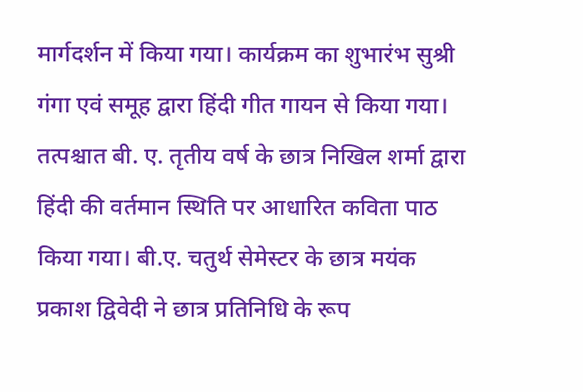मार्गदर्शन में किया गया। कार्यक्रम का शुभारंभ सुश्री गंगा एवं समूह द्वारा हिंदी गीत गायन से किया गया। तत्पश्चात बी. ए. तृतीय वर्ष के छात्र निखिल शर्मा द्वारा हिंदी की वर्तमान स्थिति पर आधारित कविता पाठ किया गया। बी.ए. चतुर्थ सेमेस्टर के छात्र मयंक प्रकाश द्विवेदी ने छात्र प्रतिनिधि के रूप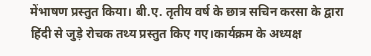मेंभाषण प्रस्तुत किया। बी.ए. तृतीय वर्ष के छात्र सचिन करसा के द्वारा हिंदी से जुड़े रोचक तथ्य प्रस्तुत किए गए।कार्यक्रम के अध्यक्ष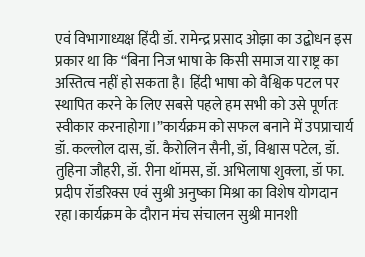एवं विभागाध्यक्ष हिंदी डॉ. रामेन्द्र प्रसाद ओझा का उद्बोधन इस प्रकार था कि “बिना निज भाषा के किसी समाज या राष्ट्र का अस्तित्व नहीं हो सकता है। हिंदी भाषा को वैश्विक पटल पर स्थापित करने के लिए सबसे पहले हम सभी को उसे पूर्णतः स्वीकार करनाहोगा।”कार्यक्रम को सफल बनाने में उपप्राचार्य डॉ. कल्लोल दास, डॉ. कैरोलिन सैनी, डॉ, विश्वास पटेल, डॉ. तुहिना जौहरी, डॉ. रीना थॉमस, डॉ. अभिलाषा शुक्ला, डॉ फा. प्रदीप रॉडरिक्स एवं सुश्री अनुष्का मिश्रा का विशेष योगदान रहा।कार्यक्रम के दौरान मंच संचालन सुश्री मानशी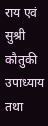राय एवं सुश्री कौतुकी उपाध्याय तथा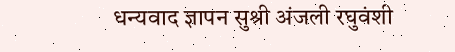धन्यवाद ज्ञापन सुश्री अंजली रघुवंशी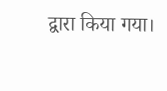द्वारा किया गया।